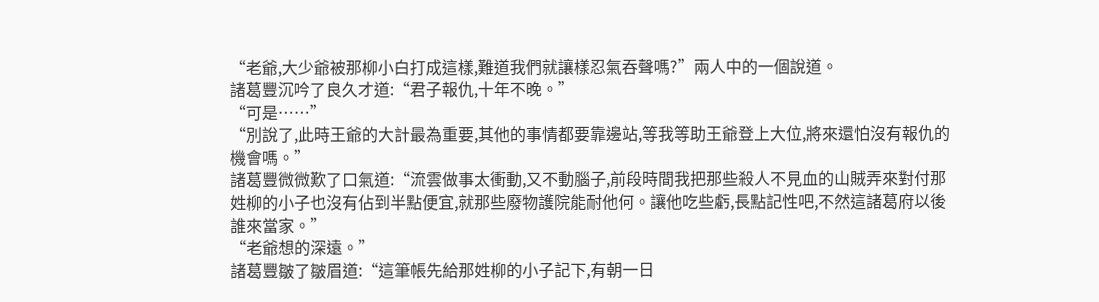“老爺,大少爺被那柳小白打成這樣,難道我們就讓樣忍氣吞聲嗎?”兩人中的一個說道。
諸葛豐沉吟了良久才道:“君子報仇,十年不晚。”
“可是……”
“別說了,此時王爺的大計最為重要,其他的事情都要靠邊站,等我等助王爺登上大位,將來還怕沒有報仇的機會嗎。”
諸葛豐微微歎了口氣道:“流雲做事太衝動,又不動腦子,前段時間我把那些殺人不見血的山賊弄來對付那姓柳的小子也沒有佔到半點便宜,就那些廢物護院能耐他何。讓他吃些虧,長點記性吧,不然這諸葛府以後誰來當家。”
“老爺想的深遠。”
諸葛豐皺了皺眉道:“這筆帳先給那姓柳的小子記下,有朝一日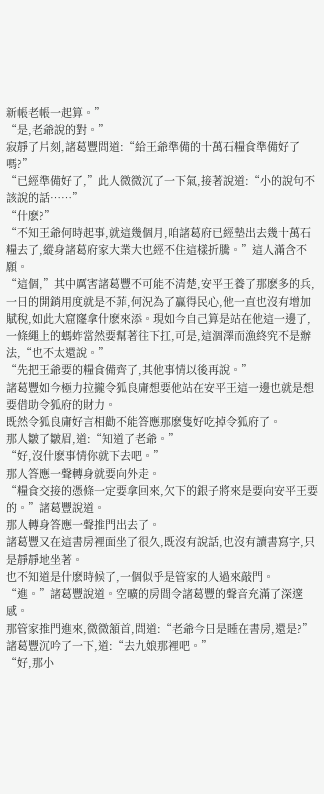新帳老帳一起算。”
“是,老爺說的對。”
寂靜了片刻,諸葛豐問道:“給王爺準備的十萬石糧食準備好了嗎?”
“已經準備好了,”此人微微沉了一下氣,接著說道:“小的說句不該說的話……”
“什麽?”
“不知王爺何時起事,就這幾個月,咱諸葛府已經墊出去幾十萬石糧去了,縱身諸葛府家大業大也經不住這樣折騰。”這人滿含不願。
“這個,”其中厲害諸葛豐不可能不清楚,安平王養了那麽多的兵,一日的開銷用度就是不菲,何況為了贏得民心,他一直也沒有增加賦稅,如此大窟窿拿什麽來添。現如今自己算是站在他這一邊了,一條繩上的螞蚱當然要幫著往下扛,可是,這涸澤而漁終究不是辦法,“也不太還說。”
“先把王爺要的糧食備齊了,其他事情以後再說。”
諸葛豐如今極力拉攏令狐良庸想要他站在安平王這一邊也就是想要借助令狐府的財力。
既然令狐良庸好言相勸不能答應那麽隻好吃掉令狐府了。
那人皺了皺眉,道:“知道了老爺。”
“好,沒什麽事情你就下去吧。”
那人答應一聲轉身就要向外走。
“糧食交接的憑條一定要拿回來,欠下的銀子將來是要向安平王要的。”諸葛豐說道。
那人轉身答應一聲推門出去了。
諸葛豐又在這書房裡面坐了很久,既沒有說話,也沒有讀書寫字,只是靜靜地坐著。
也不知道是什麽時候了,一個似乎是管家的人過來敲門。
“進。”諸葛豐說道。空曠的房間令諸葛豐的聲音充滿了深邃感。
那管家推門進來,微微頷首,問道:“老爺今日是睡在書房,還是?”
諸葛豐沉吟了一下,道:“去九娘那裡吧。”
“好,那小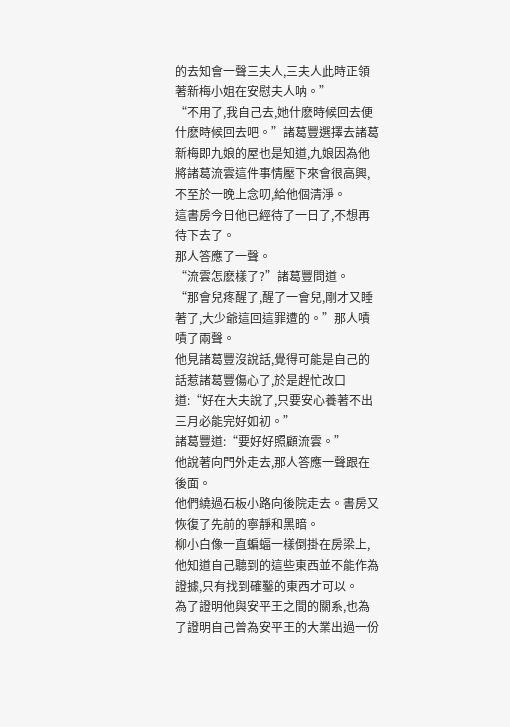的去知會一聲三夫人,三夫人此時正領著新梅小姐在安慰夫人呐。”
“不用了,我自己去,她什麽時候回去便什麽時候回去吧。”諸葛豐選擇去諸葛新梅即九娘的屋也是知道,九娘因為他將諸葛流雲這件事情壓下來會很高興,不至於一晚上念叨,給他個清淨。
這書房今日他已經待了一日了,不想再待下去了。
那人答應了一聲。
“流雲怎麽樣了?”諸葛豐問道。
“那會兒疼醒了,醒了一會兒,剛才又睡著了,大少爺這回這罪遭的。”那人嘖嘖了兩聲。
他見諸葛豐沒說話,覺得可能是自己的話惹諸葛豐傷心了,於是趕忙改口道:“好在大夫說了,只要安心養著不出三月必能完好如初。”
諸葛豐道:“要好好照顧流雲。”
他說著向門外走去,那人答應一聲跟在後面。
他們繞過石板小路向後院走去。書房又恢復了先前的寧靜和黑暗。
柳小白像一直蝙蝠一樣倒掛在房梁上,他知道自己聽到的這些東西並不能作為證據,只有找到確鑿的東西才可以。
為了證明他與安平王之間的關系,也為了證明自己曾為安平王的大業出過一份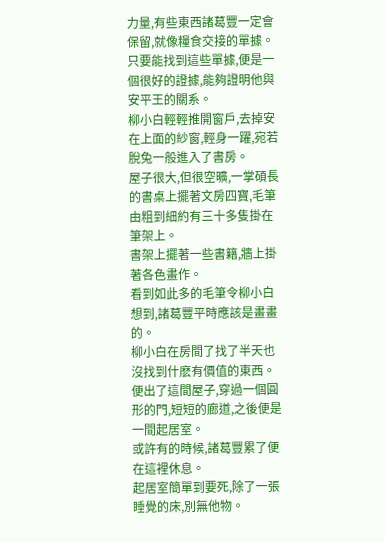力量,有些東西諸葛豐一定會保留,就像糧食交接的單據。
只要能找到這些單據,便是一個很好的證據,能夠證明他與安平王的關系。
柳小白輕輕推開窗戶,去掉安在上面的紗窗,輕身一躍,宛若脫兔一般進入了書房。
屋子很大,但很空曠,一掌碩長的書桌上擺著文房四寶,毛筆由粗到細約有三十多隻掛在筆架上。
書架上擺著一些書籍,牆上掛著各色畫作。
看到如此多的毛筆令柳小白想到,諸葛豐平時應該是畫畫的。
柳小白在房間了找了半天也沒找到什麽有價值的東西。
便出了這間屋子,穿過一個圓形的門,短短的廊道,之後便是一間起居室。
或許有的時候,諸葛豐累了便在這裡休息。
起居室簡單到要死,除了一張睡覺的床,別無他物。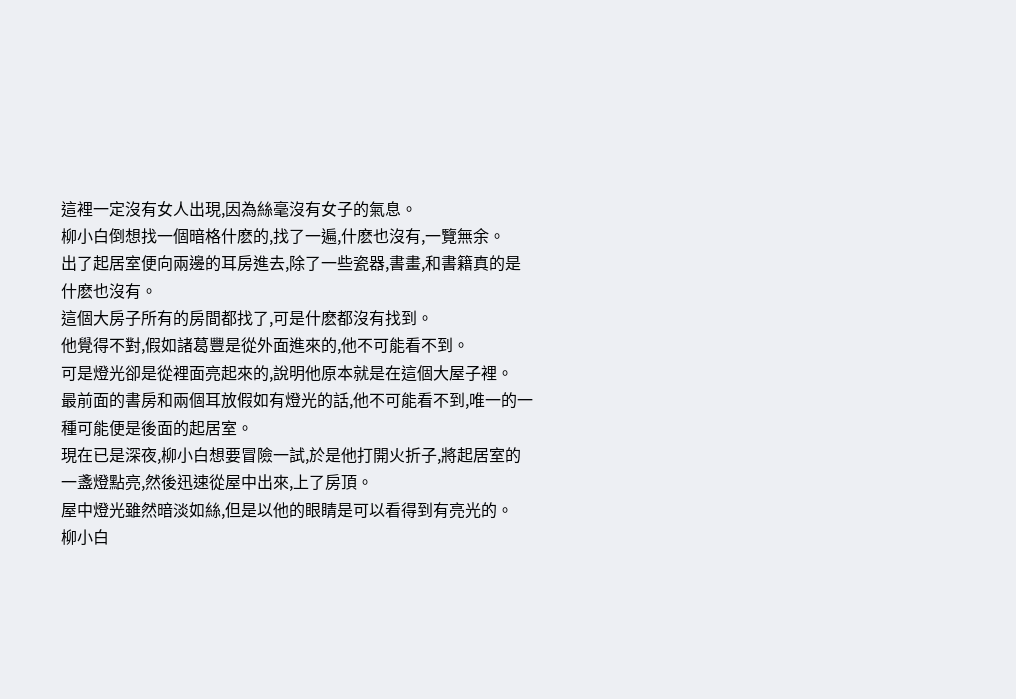這裡一定沒有女人出現,因為絲毫沒有女子的氣息。
柳小白倒想找一個暗格什麽的,找了一遍,什麽也沒有,一覽無余。
出了起居室便向兩邊的耳房進去,除了一些瓷器,書畫,和書籍真的是什麽也沒有。
這個大房子所有的房間都找了,可是什麽都沒有找到。
他覺得不對,假如諸葛豐是從外面進來的,他不可能看不到。
可是燈光卻是從裡面亮起來的,說明他原本就是在這個大屋子裡。
最前面的書房和兩個耳放假如有燈光的話,他不可能看不到,唯一的一種可能便是後面的起居室。
現在已是深夜,柳小白想要冒險一試,於是他打開火折子,將起居室的一盞燈點亮,然後迅速從屋中出來,上了房頂。
屋中燈光雖然暗淡如絲,但是以他的眼睛是可以看得到有亮光的。
柳小白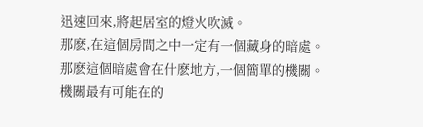迅速回來,將起居室的燈火吹滅。
那麽,在這個房間之中一定有一個藏身的暗處。
那麽這個暗處會在什麽地方,一個簡單的機關。
機關最有可能在的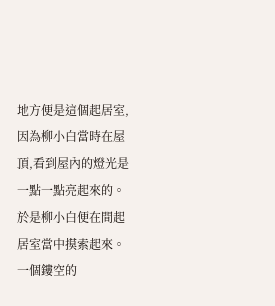地方便是這個起居室,因為柳小白當時在屋頂,看到屋內的燈光是一點一點亮起來的。
於是柳小白便在間起居室當中摸索起來。
一個鏤空的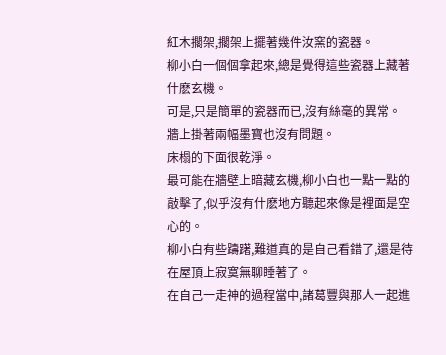紅木擱架,擱架上擺著幾件汝窯的瓷器。
柳小白一個個拿起來,總是覺得這些瓷器上藏著什麽玄機。
可是,只是簡單的瓷器而已,沒有絲毫的異常。
牆上掛著兩幅墨寶也沒有問題。
床榻的下面很乾淨。
最可能在牆壁上暗藏玄機,柳小白也一點一點的敲擊了,似乎沒有什麽地方聽起來像是裡面是空心的。
柳小白有些躊躇,難道真的是自己看錯了,還是待在屋頂上寂寞無聊睡著了。
在自己一走神的過程當中,諸葛豐與那人一起進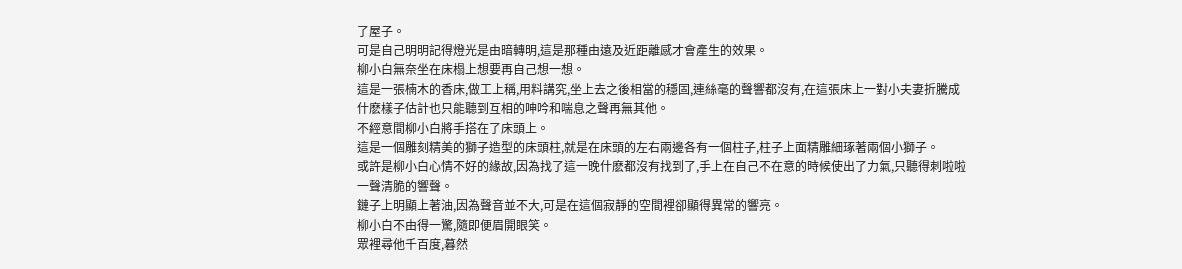了屋子。
可是自己明明記得燈光是由暗轉明,這是那種由遠及近距離感才會產生的效果。
柳小白無奈坐在床榻上想要再自己想一想。
這是一張楠木的香床,做工上稱,用料講究,坐上去之後相當的穩固,連絲毫的聲響都沒有,在這張床上一對小夫妻折騰成什麽樣子估計也只能聽到互相的呻吟和喘息之聲再無其他。
不經意間柳小白將手搭在了床頭上。
這是一個雕刻精美的獅子造型的床頭柱,就是在床頭的左右兩邊各有一個柱子,柱子上面精雕細琢著兩個小獅子。
或許是柳小白心情不好的緣故,因為找了這一晚什麽都沒有找到了,手上在自己不在意的時候使出了力氣,只聽得刺啦啦一聲清脆的響聲。
鏈子上明顯上著油,因為聲音並不大,可是在這個寂靜的空間裡卻顯得異常的響亮。
柳小白不由得一驚,隨即便眉開眼笑。
眾裡尋他千百度,暮然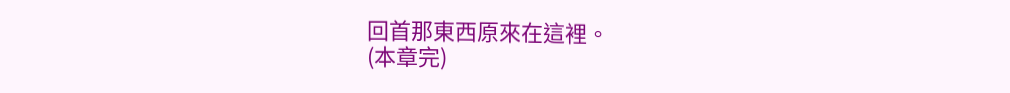回首那東西原來在這裡。
(本章完)